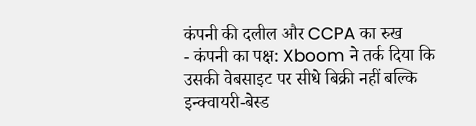कंपनी की दलील और CCPA का रुख
- कंपनी का पक्ष: Xboom ने तर्क दिया कि उसकी वेबसाइट पर सीधे बिक्री नहीं बल्कि इन्क्वायरी-बेस्ड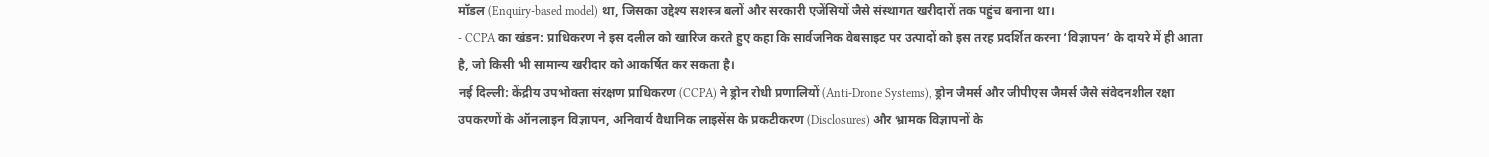मॉडल (Enquiry-based model) था, जिसका उद्देश्य सशस्त्र बलों और सरकारी एजेंसियों जैसे संस्थागत खरीदारों तक पहुंच बनाना था।
- CCPA का खंडन: प्राधिकरण ने इस दलील को खारिज करते हुए कहा कि सार्वजनिक वेबसाइट पर उत्पादों को इस तरह प्रदर्शित करना ‘विज्ञापन’ के दायरे में ही आता है, जो किसी भी सामान्य खरीदार को आकर्षित कर सकता है।
नई दिल्ली: केंद्रीय उपभोक्ता संरक्षण प्राधिकरण (CCPA) ने ड्रोन रोधी प्रणालियों (Anti-Drone Systems), ड्रोन जैमर्स और जीपीएस जैमर्स जैसे संवेदनशील रक्षा उपकरणों के ऑनलाइन विज्ञापन, अनिवार्य वैधानिक लाइसेंस के प्रकटीकरण (Disclosures) और भ्रामक विज्ञापनों के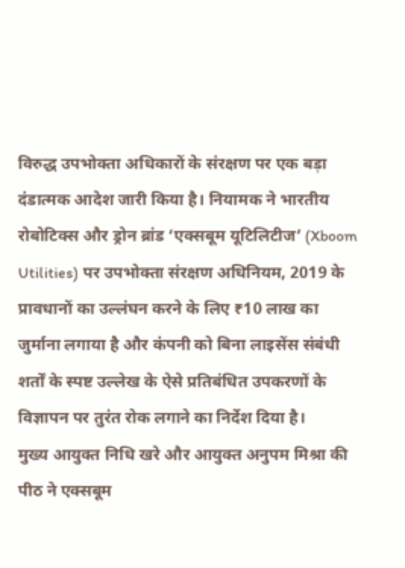विरुद्ध उपभोक्ता अधिकारों के संरक्षण पर एक बड़ा दंडात्मक आदेश जारी किया है। नियामक ने भारतीय रोबोटिक्स और ड्रोन ब्रांड ‘एक्सबूम यूटिलिटीज’ (Xboom Utilities) पर उपभोक्ता संरक्षण अधिनियम, 2019 के प्रावधानों का उल्लंघन करने के लिए ₹10 लाख का जुर्माना लगाया है और कंपनी को बिना लाइसेंस संबंधी शर्तों के स्पष्ट उल्लेख के ऐसे प्रतिबंधित उपकरणों के विज्ञापन पर तुरंत रोक लगाने का निर्देश दिया है।
मुख्य आयुक्त निधि खरे और आयुक्त अनुपम मिश्रा की पीठ ने एक्सबूम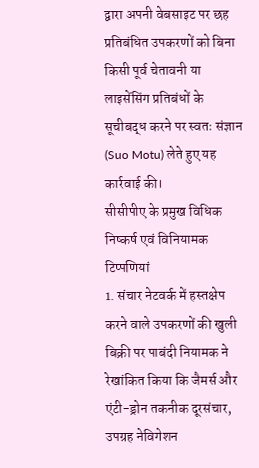द्वारा अपनी वेबसाइट पर छह प्रतिबंधित उपकरणों को बिना किसी पूर्व चेतावनी या लाइसेंसिंग प्रतिबंधों के सूचीबद्ध करने पर स्वतः संज्ञान (Suo Motu) लेते हुए यह कार्रवाई की।
सीसीपीए के प्रमुख विधिक निष्कर्ष एवं विनियामक टिप्पणियां
1. संचार नेटवर्क में हस्तक्षेप करने वाले उपकरणों की खुली बिक्री पर पाबंदी नियामक ने रेखांकित किया कि जैमर्स और एंटी-ड्रोन तकनीक दूरसंचार, उपग्रह नेविगेशन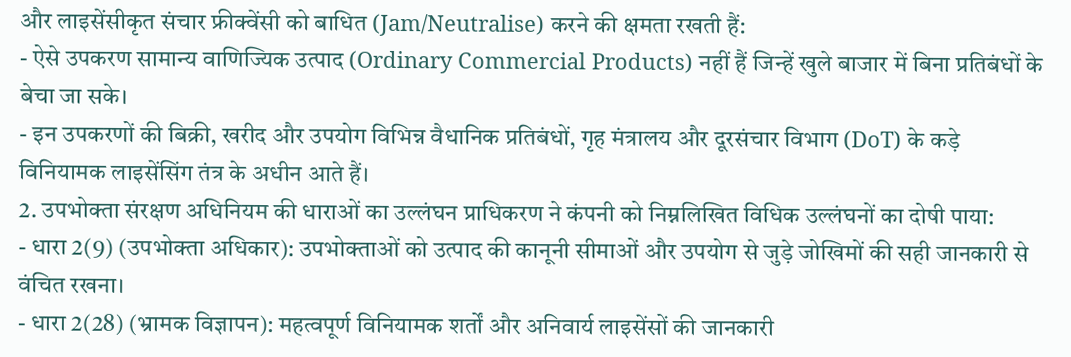और लाइसेंसीकृत संचार फ्रीक्वेंसी को बाधित (Jam/Neutralise) करने की क्षमता रखती हैं:
- ऐसे उपकरण सामान्य वाणिज्यिक उत्पाद (Ordinary Commercial Products) नहीं हैं जिन्हें खुले बाजार में बिना प्रतिबंधों के बेचा जा सके।
- इन उपकरणों की बिक्री, खरीद और उपयोग विभिन्न वैधानिक प्रतिबंधों, गृह मंत्रालय और दूरसंचार विभाग (DoT) के कड़े विनियामक लाइसेंसिंग तंत्र के अधीन आते हैं।
2. उपभोक्ता संरक्षण अधिनियम की धाराओं का उल्लंघन प्राधिकरण ने कंपनी को निम्नलिखित विधिक उल्लंघनों का दोषी पाया:
- धारा 2(9) (उपभोक्ता अधिकार): उपभोक्ताओं को उत्पाद की कानूनी सीमाओं और उपयोग से जुड़े जोखिमों की सही जानकारी से वंचित रखना।
- धारा 2(28) (भ्रामक विज्ञापन): महत्वपूर्ण विनियामक शर्तों और अनिवार्य लाइसेंसों की जानकारी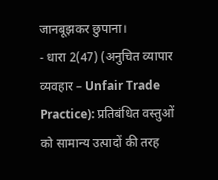जानबूझकर छुपाना।
- धारा 2(47) (अनुचित व्यापार व्यवहार – Unfair Trade Practice): प्रतिबंधित वस्तुओं को सामान्य उत्पादों की तरह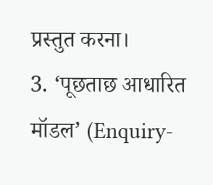प्रस्तुत करना।
3. ‘पूछताछ आधारित मॉडल’ (Enquiry-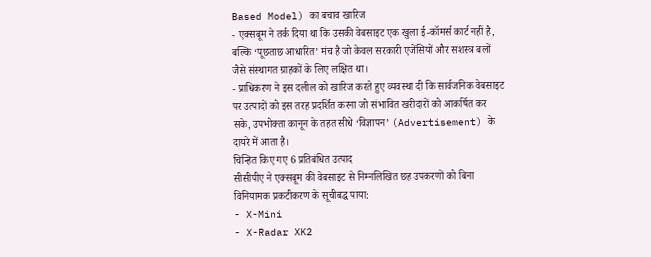Based Model) का बचाव खारिज
- एक्सबूम ने तर्क दिया था कि उसकी वेबसाइट एक खुला ई-कॉमर्स कार्ट नहीं है, बल्कि ‘पूछताछ आधारित’ मंच है जो केवल सरकारी एजेंसियों और सशस्त्र बलों जैसे संस्थागत ग्राहकों के लिए लक्षित था।
- प्राधिकरण ने इस दलील को खारिज करते हुए व्यवस्था दी कि सार्वजनिक वेबसाइट पर उत्पादों को इस तरह प्रदर्शित करना जो संभावित खरीदारों को आकर्षित कर सके, उपभोक्ता कानून के तहत सीधे ‘विज्ञापन’ (Advertisement) के दायरे में आता है।
चिन्हित किए गए 6 प्रतिबंधित उत्पाद
सीसीपीए ने एक्सबूम की वेबसाइट से निम्नलिखित छह उपकरणों को बिना विनियामक प्रकटीकरण के सूचीबद्ध पाया:
- X-Mini
- X-Radar XK2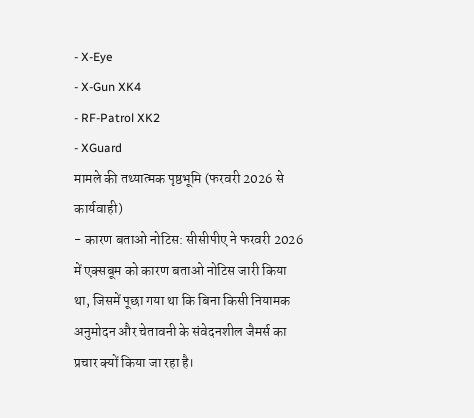- X-Eye
- X-Gun XK4
- RF-Patrol XK2
- XGuard
मामले की तथ्यात्मक पृष्ठभूमि (फरवरी 2026 से कार्यवाही)
- कारण बताओ नोटिस: सीसीपीए ने फरवरी 2026 में एक्सबूम को कारण बताओ नोटिस जारी किया था, जिसमें पूछा गया था कि बिना किसी नियामक अनुमोदन और चेतावनी के संवेदनशील जैमर्स का प्रचार क्यों किया जा रहा है।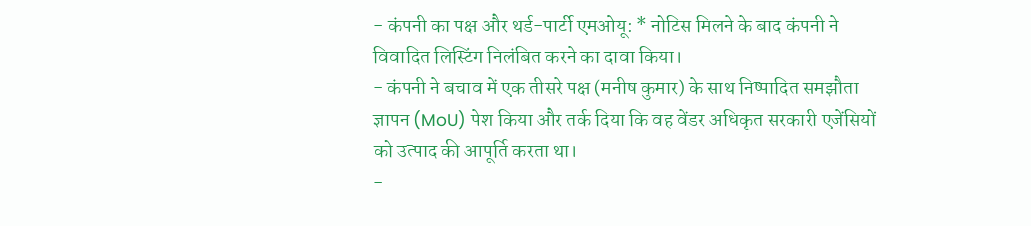- कंपनी का पक्ष और थर्ड-पार्टी एमओयू: * नोटिस मिलने के बाद कंपनी ने विवादित लिस्टिंग निलंबित करने का दावा किया।
- कंपनी ने बचाव में एक तीसरे पक्ष (मनीष कुमार) के साथ निष्पादित समझौता ज्ञापन (MoU) पेश किया और तर्क दिया कि वह वेंडर अधिकृत सरकारी एजेंसियों को उत्पाद की आपूर्ति करता था।
-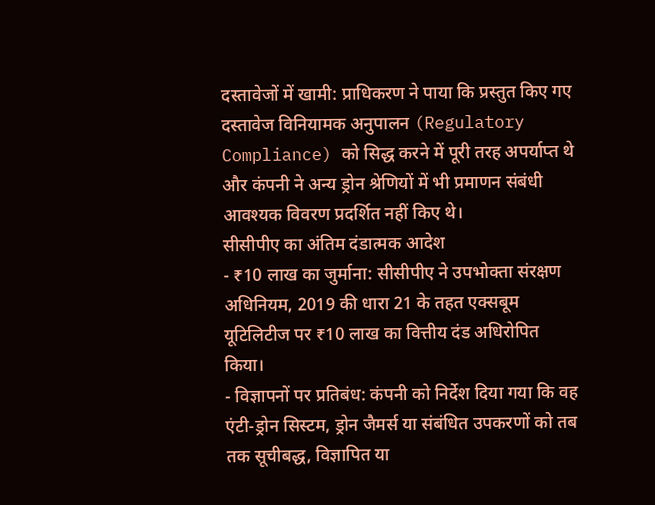दस्तावेजों में खामी: प्राधिकरण ने पाया कि प्रस्तुत किए गए दस्तावेज विनियामक अनुपालन (Regulatory Compliance) को सिद्ध करने में पूरी तरह अपर्याप्त थे और कंपनी ने अन्य ड्रोन श्रेणियों में भी प्रमाणन संबंधी आवश्यक विवरण प्रदर्शित नहीं किए थे।
सीसीपीए का अंतिम दंडात्मक आदेश
- ₹10 लाख का जुर्माना: सीसीपीए ने उपभोक्ता संरक्षण अधिनियम, 2019 की धारा 21 के तहत एक्सबूम यूटिलिटीज पर ₹10 लाख का वित्तीय दंड अधिरोपित किया।
- विज्ञापनों पर प्रतिबंध: कंपनी को निर्देश दिया गया कि वह एंटी-ड्रोन सिस्टम, ड्रोन जैमर्स या संबंधित उपकरणों को तब तक सूचीबद्ध, विज्ञापित या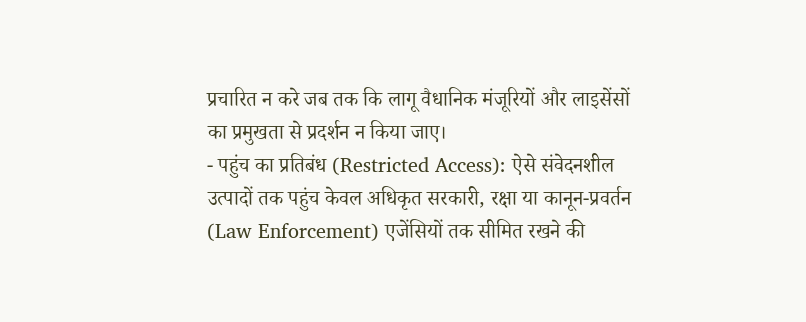प्रचारित न करे जब तक कि लागू वैधानिक मंजूरियों और लाइसेंसों का प्रमुखता से प्रदर्शन न किया जाए।
- पहुंच का प्रतिबंध (Restricted Access): ऐसे संवेदनशील उत्पादों तक पहुंच केवल अधिकृत सरकारी, रक्षा या कानून-प्रवर्तन (Law Enforcement) एजेंसियों तक सीमित रखने की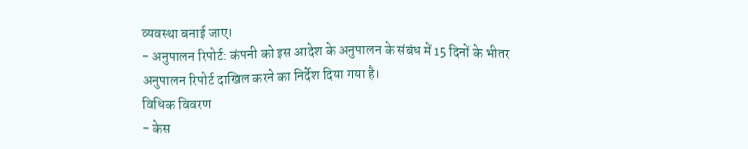व्यवस्था बनाई जाए।
- अनुपालन रिपोर्ट: कंपनी को इस आदेश के अनुपालन के संबंध में 15 दिनों के भीतर अनुपालन रिपोर्ट दाखिल करने का निर्देश दिया गया है।
विधिक विवरण
- केस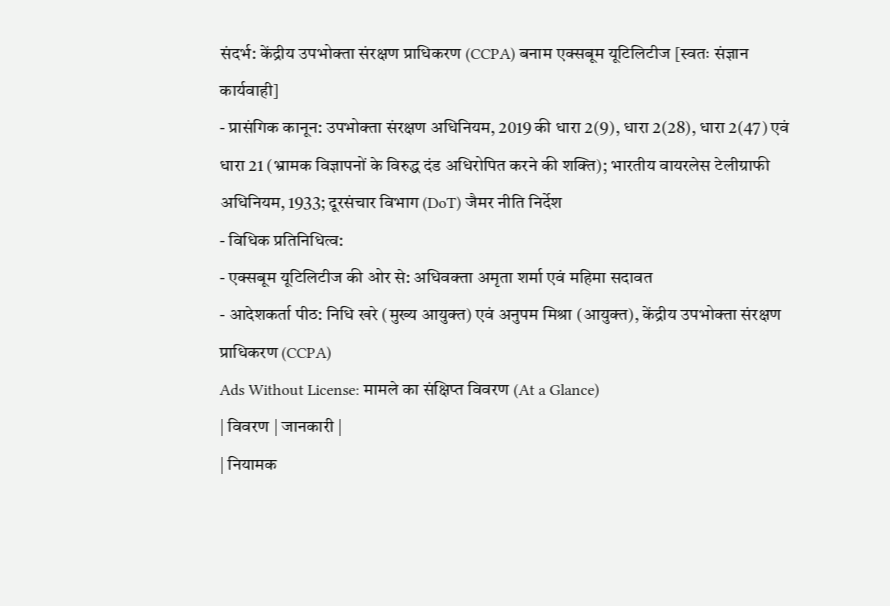संदर्भ: केंद्रीय उपभोक्ता संरक्षण प्राधिकरण (CCPA) बनाम एक्सबूम यूटिलिटीज [स्वतः संज्ञान कार्यवाही]
- प्रासंगिक कानून: उपभोक्ता संरक्षण अधिनियम, 2019 की धारा 2(9), धारा 2(28), धारा 2(47) एवं धारा 21 (भ्रामक विज्ञापनों के विरुद्ध दंड अधिरोपित करने की शक्ति); भारतीय वायरलेस टेलीग्राफी अधिनियम, 1933; दूरसंचार विभाग (DoT) जैमर नीति निर्देश
- विधिक प्रतिनिधित्व:
- एक्सबूम यूटिलिटीज की ओर से: अधिवक्ता अमृता शर्मा एवं महिमा सदावत
- आदेशकर्ता पीठ: निधि खरे (मुख्य आयुक्त) एवं अनुपम मिश्रा (आयुक्त), केंद्रीय उपभोक्ता संरक्षण प्राधिकरण (CCPA)
Ads Without License: मामले का संक्षिप्त विवरण (At a Glance)
| विवरण | जानकारी |
| नियामक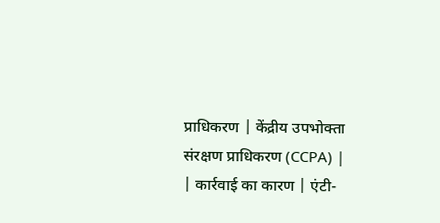प्राधिकरण | केंद्रीय उपभोक्ता संरक्षण प्राधिकरण (CCPA) |
| कार्रवाई का कारण | एंटी-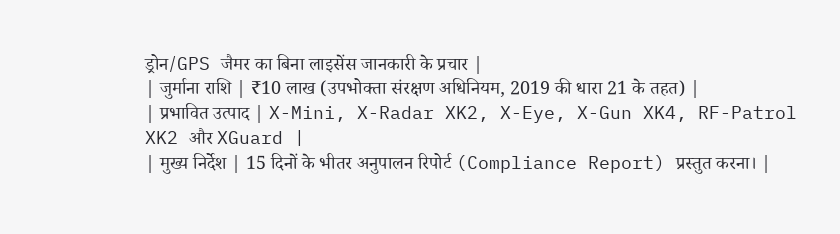ड्रोन/GPS जैमर का बिना लाइसेंस जानकारी के प्रचार |
| जुर्माना राशि | ₹10 लाख (उपभोक्ता संरक्षण अधिनियम, 2019 की धारा 21 के तहत) |
| प्रभावित उत्पाद | X-Mini, X-Radar XK2, X-Eye, X-Gun XK4, RF-Patrol XK2 और XGuard |
| मुख्य निर्देश | 15 दिनों के भीतर अनुपालन रिपोर्ट (Compliance Report) प्रस्तुत करना। |